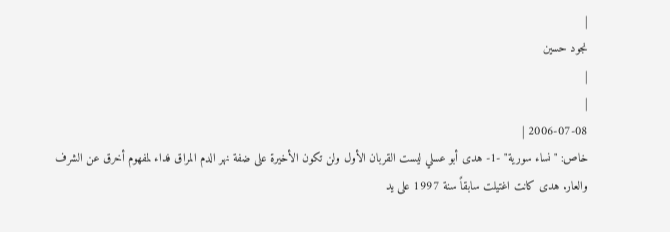|
نجود حسين
|
|
2006-07-08 |
خاص: "نساء سورية" -1- هدى أبو عسلي ليست القربان الأول ولن تكون الأخيرة على ضفة نهر الدم المراق فداء لمفهوم أخرق عن الشرف والعار. هدى كانت اغتيلت سابقاً سنة 1997 على يد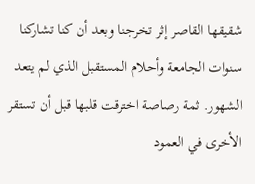شقيقها القاصر إثر تخرجنا وبعد أن كنا تشاركنا سنوات الجامعة وأحلام المستقبل الذي لم يتعد الشهور. ثمة رصاصة اخترقت قلبها قبل أن تستقر الأخرى في العمود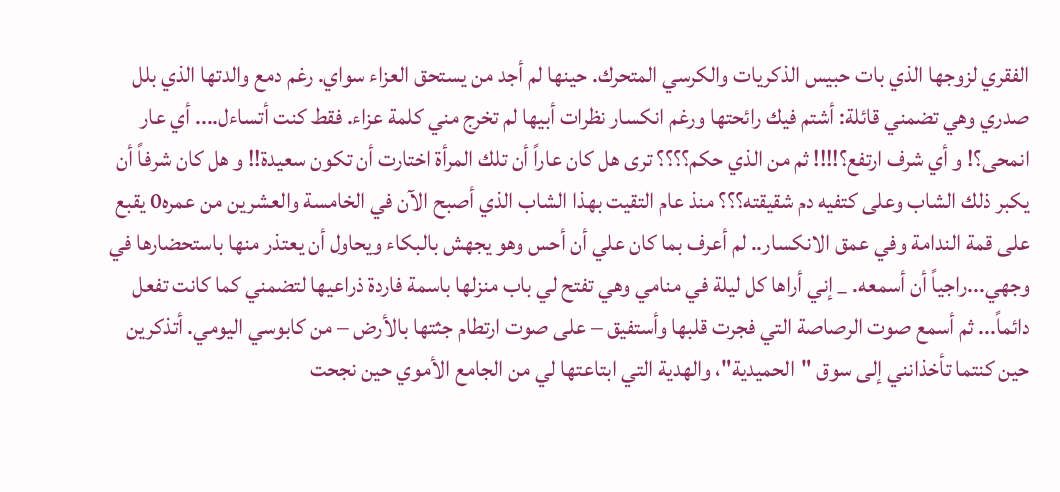الفقري لزوجها الذي بات حبيس الذكريات والكرسي المتحرك. حينها لم أجد من يستحق العزاء سواي. رغم دمع والدتها الذي بلل صدري وهي تضمني قائلة: أشتم فيك رائحتها ورغم انكسار نظرات أبيها لم تخرج مني كلمة عزاء. فقط كنت أتساءل.... أي عار انمحى؟! و أي شرف ارتفع؟!!!! ثم من الذي حكم؟؟؟؟ ترى هل كان عاراً أن تلك المرأة اختارت أن تكون سعيدة!! و هل كان شرفاً أن يكبر ذلك الشاب وعلى كتفيه دم شقيقته؟؟؟ منذ عام التقيت بهذا الشاب الذي أصبح الآن في الخامسة والعشرين من عمره0 يقبع على قمة الندامة وفي عمق الانكسار.. لم أعرف بما كان علي أن أحس وهو يجهش بالبكاء ويحاول أن يعتذر منها باستحضارها في وجهي...راجياً أن أسمعه. _ إني أراها كل ليلة في منامي وهي تفتح لي باب منزلها باسمة فاردة ذراعيها لتضمني كما كانت تفعل دائماً... ثم أسمع صوت الرصاصة التي فجرت قلبها وأستفيق – على صوت ارتطام جثتها بالأرض – من كابوسي اليومي. أتذكرين حين كنتما تأخذانني إلى سوق "الحميدية"، والهدية التي ابتاعتها لي من الجامع الأموي حين نجحت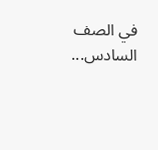في الصف السادس...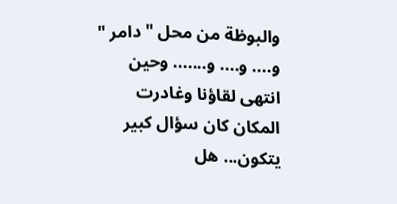والبوظة من محل " دامر " و.... و.... و....... وحين انتهى لقاؤنا وغادرت المكان كان سؤال كبير يتكون... هل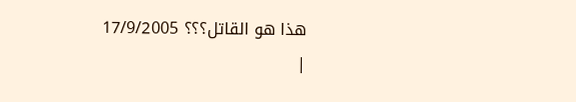هذا هو القاتل؟؟؟ 17/9/2005
|